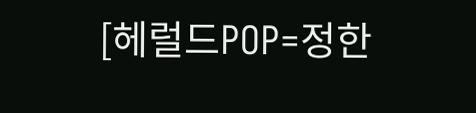[헤럴드POP=정한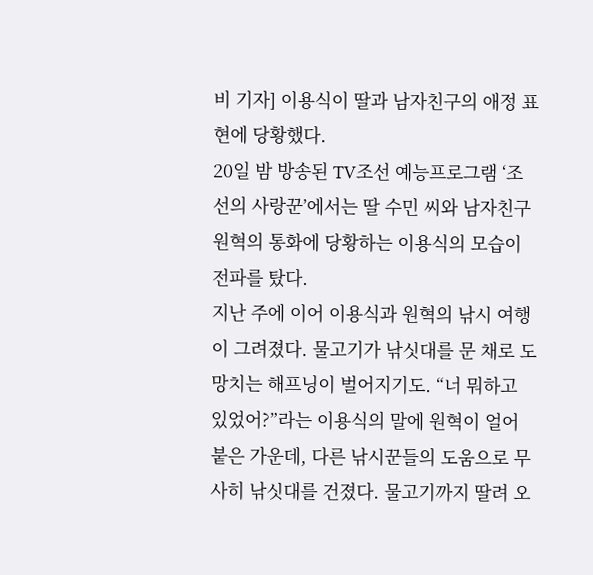비 기자] 이용식이 딸과 남자친구의 애정 표현에 당황했다.
20일 밤 방송된 TV조선 예능프로그램 ‘조선의 사랑꾼’에서는 딸 수민 씨와 남자친구 원혁의 통화에 당황하는 이용식의 모습이 전파를 탔다.
지난 주에 이어 이용식과 원혁의 낚시 여행이 그려졌다. 물고기가 낚싯대를 문 채로 도망치는 해프닝이 벌어지기도. “너 뭐하고 있었어?”라는 이용식의 말에 원혁이 얼어 붙은 가운데, 다른 낚시꾼들의 도움으로 무사히 낚싯대를 건졌다. 물고기까지 딸려 오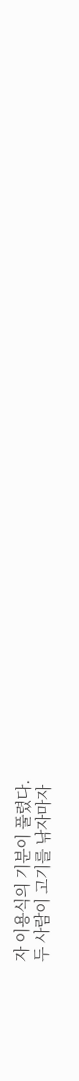자 이용식의 기분이 풀렸다.
두 사람이 고기를 낚자마자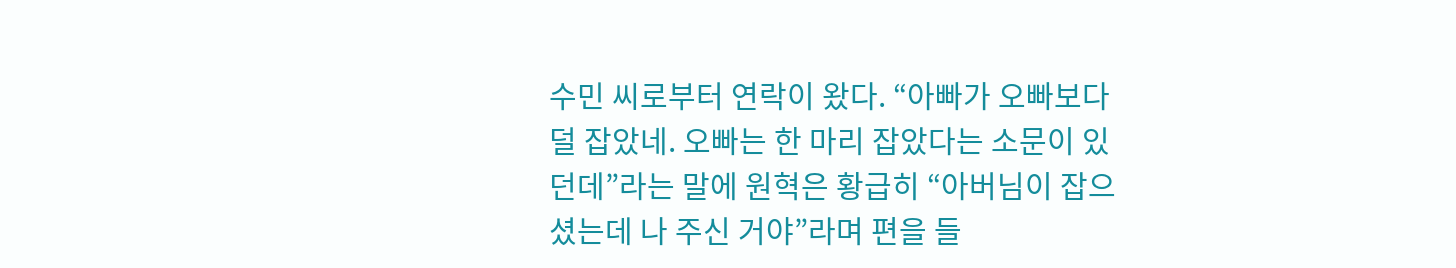수민 씨로부터 연락이 왔다. “아빠가 오빠보다 덜 잡았네. 오빠는 한 마리 잡았다는 소문이 있던데”라는 말에 원혁은 황급히 “아버님이 잡으셨는데 나 주신 거야”라며 편을 들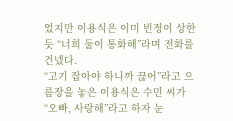었지만 이용식은 이미 빈정이 상한 듯 “너희 둘이 통화해”라며 전화를 건넸다.
“고기 잡아야 하니까 끊어”라고 으름장을 놓은 이용식은 수민 씨가 “오빠, 사랑해”라고 하자 눈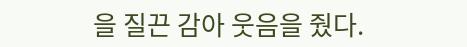을 질끈 감아 웃음을 줬다.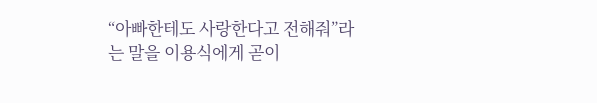“아빠한테도 사랑한다고 전해줘”라는 말을 이용식에게 곧이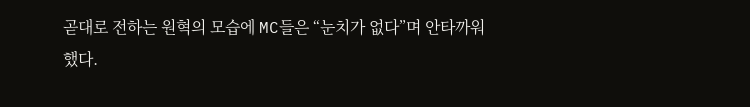곧대로 전하는 원혁의 모습에 MC들은 “눈치가 없다”며 안타까워했다.